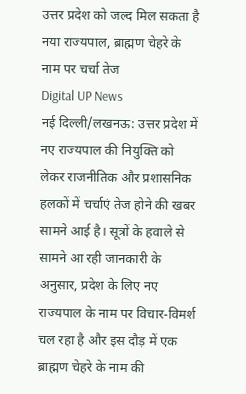उत्तर प्रदेश को जल्द मिल सकता है नया राज्यपाल, ब्राह्मण चेहरे के नाम पर चर्चा तेज
Digital UP News
नई दिल्ली/लखनऊ: उत्तर प्रदेश में नए राज्यपाल की नियुक्ति को लेकर राजनीतिक और प्रशासनिक हलकों में चर्चाएं तेज होने की खबर सामने आई है। सूत्रों के हवाले से सामने आ रही जानकारी के अनुसार, प्रदेश के लिए नए राज्यपाल के नाम पर विचार-विमर्श चल रहा है और इस दौड़ में एक ब्राह्मण चेहरे के नाम की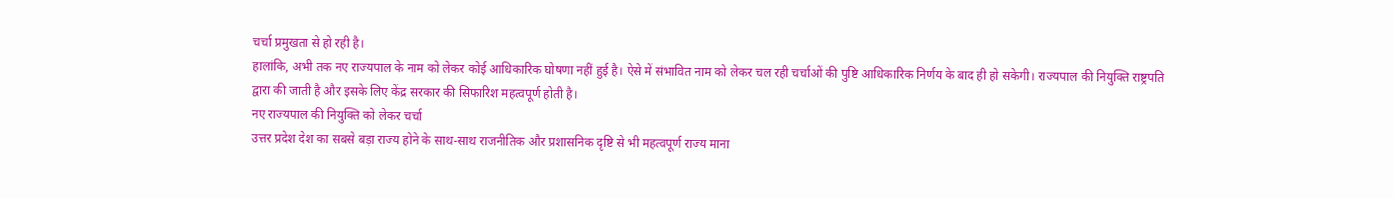चर्चा प्रमुखता से हो रही है।
हालांकि, अभी तक नए राज्यपाल के नाम को लेकर कोई आधिकारिक घोषणा नहीं हुई है। ऐसे में संभावित नाम को लेकर चल रही चर्चाओं की पुष्टि आधिकारिक निर्णय के बाद ही हो सकेगी। राज्यपाल की नियुक्ति राष्ट्रपति द्वारा की जाती है और इसके लिए केंद्र सरकार की सिफारिश महत्वपूर्ण होती है।
नए राज्यपाल की नियुक्ति को लेकर चर्चा
उत्तर प्रदेश देश का सबसे बड़ा राज्य होने के साथ-साथ राजनीतिक और प्रशासनिक दृष्टि से भी महत्वपूर्ण राज्य माना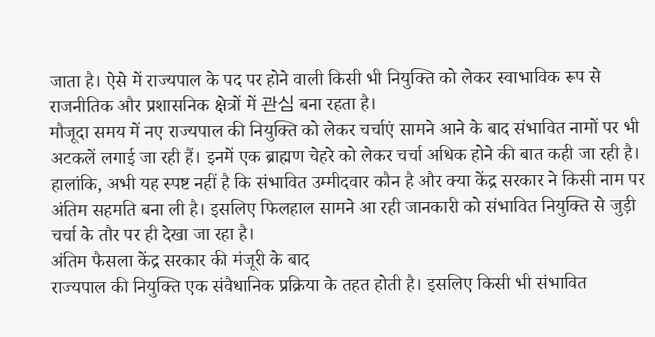जाता है। ऐसे में राज्यपाल के पद पर होने वाली किसी भी नियुक्ति को लेकर स्वाभाविक रूप से राजनीतिक और प्रशासनिक क्षेत्रों में 관심 बना रहता है।
मौजूदा समय में नए राज्यपाल की नियुक्ति को लेकर चर्चाएं सामने आने के बाद संभावित नामों पर भी अटकलें लगाई जा रही हैं। इनमें एक ब्राह्मण चेहरे को लेकर चर्चा अधिक होने की बात कही जा रही है।
हालांकि, अभी यह स्पष्ट नहीं है कि संभावित उम्मीदवार कौन है और क्या केंद्र सरकार ने किसी नाम पर अंतिम सहमति बना ली है। इसलिए फिलहाल सामने आ रही जानकारी को संभावित नियुक्ति से जुड़ी चर्चा के तौर पर ही देखा जा रहा है।
अंतिम फैसला केंद्र सरकार की मंजूरी के बाद
राज्यपाल की नियुक्ति एक संवैधानिक प्रक्रिया के तहत होती है। इसलिए किसी भी संभावित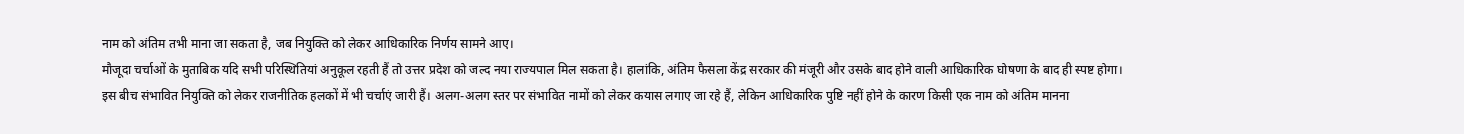नाम को अंतिम तभी माना जा सकता है, जब नियुक्ति को लेकर आधिकारिक निर्णय सामने आए।
मौजूदा चर्चाओं के मुताबिक यदि सभी परिस्थितियां अनुकूल रहती हैं तो उत्तर प्रदेश को जल्द नया राज्यपाल मिल सकता है। हालांकि, अंतिम फैसला केंद्र सरकार की मंजूरी और उसके बाद होने वाली आधिकारिक घोषणा के बाद ही स्पष्ट होगा।
इस बीच संभावित नियुक्ति को लेकर राजनीतिक हलकों में भी चर्चाएं जारी हैं। अलग-अलग स्तर पर संभावित नामों को लेकर कयास लगाए जा रहे हैं, लेकिन आधिकारिक पुष्टि नहीं होने के कारण किसी एक नाम को अंतिम मानना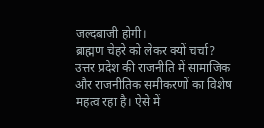जल्दबाजी होगी।
ब्राह्मण चेहरे को लेकर क्यों चर्चा?
उत्तर प्रदेश की राजनीति में सामाजिक और राजनीतिक समीकरणों का विशेष महत्व रहा है। ऐसे में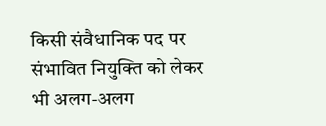किसी संवैधानिक पद पर संभावित नियुक्ति को लेकर भी अलग-अलग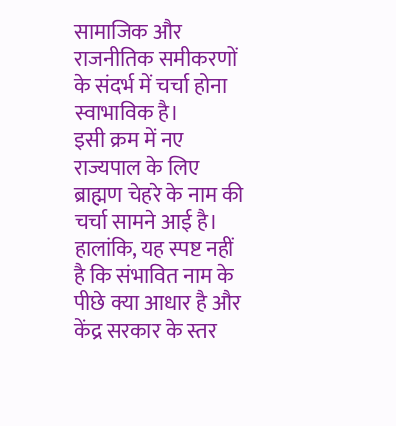सामाजिक और राजनीतिक समीकरणों के संदर्भ में चर्चा होना स्वाभाविक है।
इसी क्रम में नए राज्यपाल के लिए ब्राह्मण चेहरे के नाम की चर्चा सामने आई है। हालांकि, यह स्पष्ट नहीं है कि संभावित नाम के पीछे क्या आधार है और केंद्र सरकार के स्तर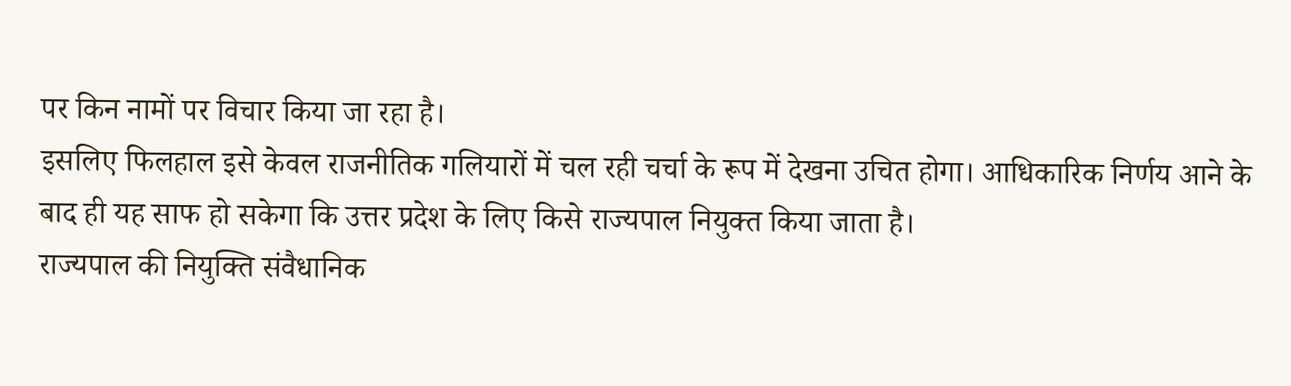पर किन नामों पर विचार किया जा रहा है।
इसलिए फिलहाल इसे केवल राजनीतिक गलियारों में चल रही चर्चा के रूप में देखना उचित होगा। आधिकारिक निर्णय आने के बाद ही यह साफ हो सकेगा कि उत्तर प्रदेश के लिए किसे राज्यपाल नियुक्त किया जाता है।
राज्यपाल की नियुक्ति संवैधानिक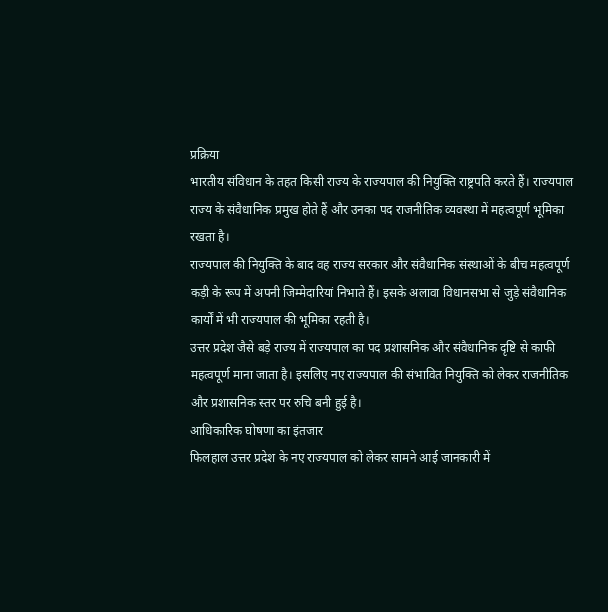प्रक्रिया
भारतीय संविधान के तहत किसी राज्य के राज्यपाल की नियुक्ति राष्ट्रपति करते हैं। राज्यपाल राज्य के संवैधानिक प्रमुख होते हैं और उनका पद राजनीतिक व्यवस्था में महत्वपूर्ण भूमिका रखता है।
राज्यपाल की नियुक्ति के बाद वह राज्य सरकार और संवैधानिक संस्थाओं के बीच महत्वपूर्ण कड़ी के रूप में अपनी जिम्मेदारियां निभाते हैं। इसके अलावा विधानसभा से जुड़े संवैधानिक कार्यों में भी राज्यपाल की भूमिका रहती है।
उत्तर प्रदेश जैसे बड़े राज्य में राज्यपाल का पद प्रशासनिक और संवैधानिक दृष्टि से काफी महत्वपूर्ण माना जाता है। इसलिए नए राज्यपाल की संभावित नियुक्ति को लेकर राजनीतिक और प्रशासनिक स्तर पर रुचि बनी हुई है।
आधिकारिक घोषणा का इंतजार
फिलहाल उत्तर प्रदेश के नए राज्यपाल को लेकर सामने आई जानकारी में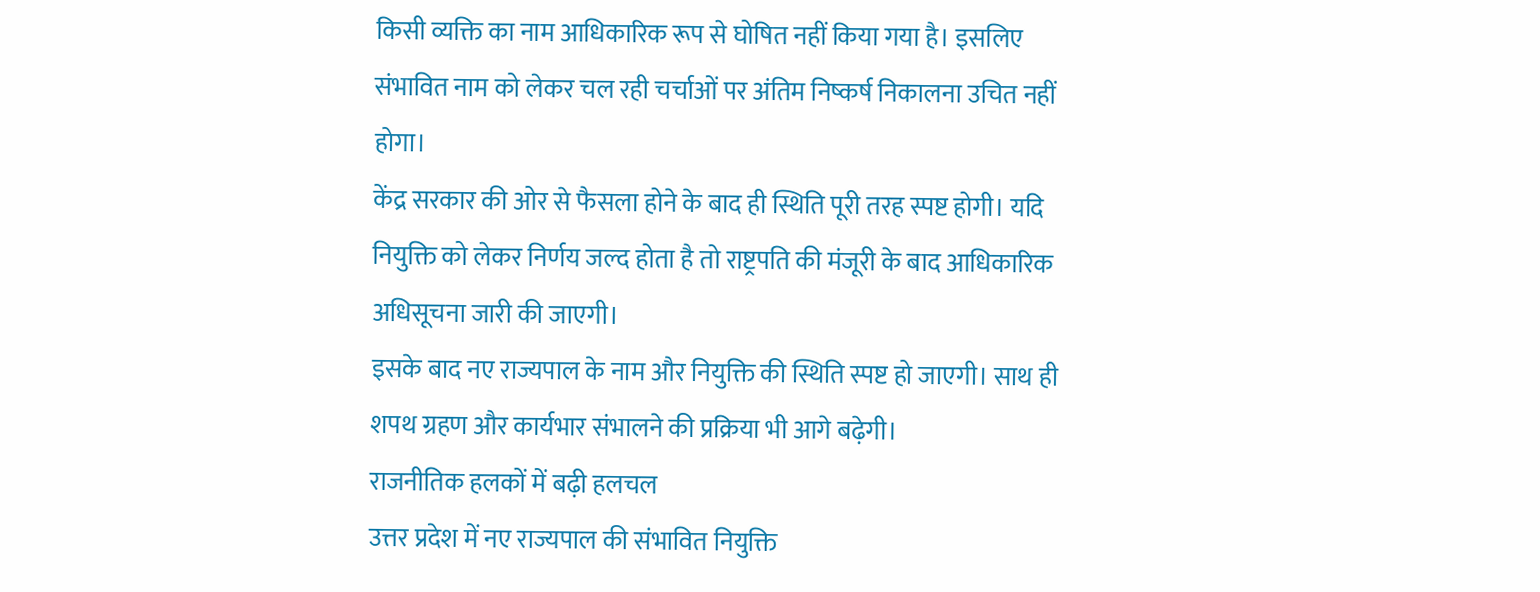किसी व्यक्ति का नाम आधिकारिक रूप से घोषित नहीं किया गया है। इसलिए संभावित नाम को लेकर चल रही चर्चाओं पर अंतिम निष्कर्ष निकालना उचित नहीं होगा।
केंद्र सरकार की ओर से फैसला होने के बाद ही स्थिति पूरी तरह स्पष्ट होगी। यदि नियुक्ति को लेकर निर्णय जल्द होता है तो राष्ट्रपति की मंजूरी के बाद आधिकारिक अधिसूचना जारी की जाएगी।
इसके बाद नए राज्यपाल के नाम और नियुक्ति की स्थिति स्पष्ट हो जाएगी। साथ ही शपथ ग्रहण और कार्यभार संभालने की प्रक्रिया भी आगे बढ़ेगी।
राजनीतिक हलकों में बढ़ी हलचल
उत्तर प्रदेश में नए राज्यपाल की संभावित नियुक्ति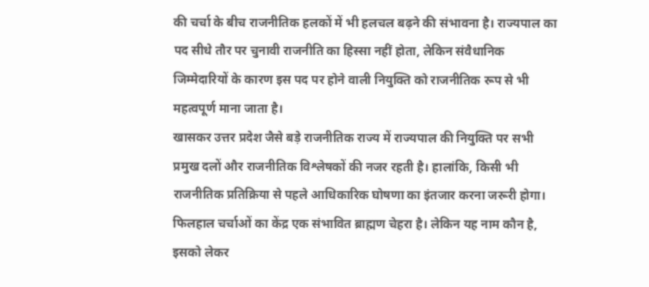की चर्चा के बीच राजनीतिक हलकों में भी हलचल बढ़ने की संभावना है। राज्यपाल का पद सीधे तौर पर चुनावी राजनीति का हिस्सा नहीं होता, लेकिन संवैधानिक जिम्मेदारियों के कारण इस पद पर होने वाली नियुक्ति को राजनीतिक रूप से भी महत्वपूर्ण माना जाता है।
खासकर उत्तर प्रदेश जैसे बड़े राजनीतिक राज्य में राज्यपाल की नियुक्ति पर सभी प्रमुख दलों और राजनीतिक विश्लेषकों की नजर रहती है। हालांकि, किसी भी राजनीतिक प्रतिक्रिया से पहले आधिकारिक घोषणा का इंतजार करना जरूरी होगा।
फिलहाल चर्चाओं का केंद्र एक संभावित ब्राह्मण चेहरा है। लेकिन यह नाम कौन है, इसको लेकर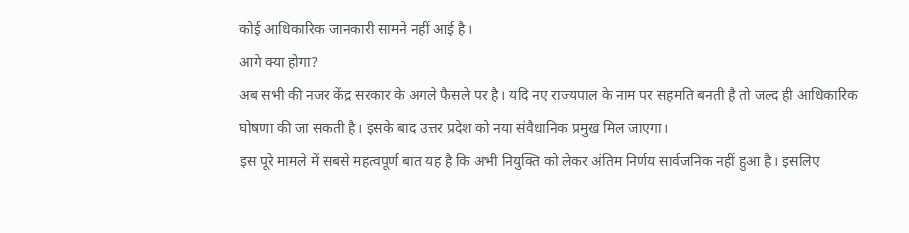कोई आधिकारिक जानकारी सामने नहीं आई है।
आगे क्या होगा?
अब सभी की नजर केंद्र सरकार के अगले फैसले पर है। यदि नए राज्यपाल के नाम पर सहमति बनती है तो जल्द ही आधिकारिक घोषणा की जा सकती है। इसके बाद उत्तर प्रदेश को नया संवैधानिक प्रमुख मिल जाएगा।
इस पूरे मामले में सबसे महत्वपूर्ण बात यह है कि अभी नियुक्ति को लेकर अंतिम निर्णय सार्वजनिक नहीं हुआ है। इसलिए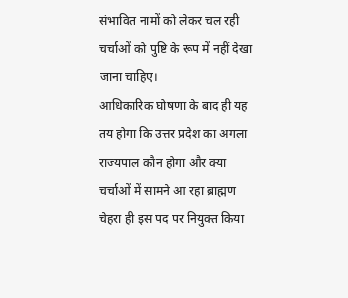संभावित नामों को लेकर चल रही चर्चाओं को पुष्टि के रूप में नहीं देखा जाना चाहिए।
आधिकारिक घोषणा के बाद ही यह तय होगा कि उत्तर प्रदेश का अगला राज्यपाल कौन होगा और क्या चर्चाओं में सामने आ रहा ब्राह्मण चेहरा ही इस पद पर नियुक्त किया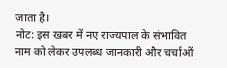जाता है।
नोट: इस खबर में नए राज्यपाल के संभावित नाम को लेकर उपलब्ध जानकारी और चर्चाओं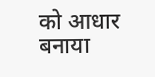को आधार बनाया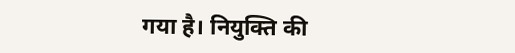गया है। नियुक्ति की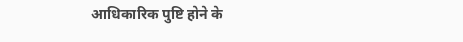आधिकारिक पुष्टि होने के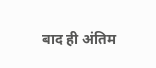बाद ही अंतिम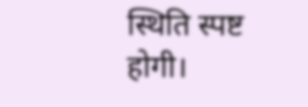स्थिति स्पष्ट होगी।